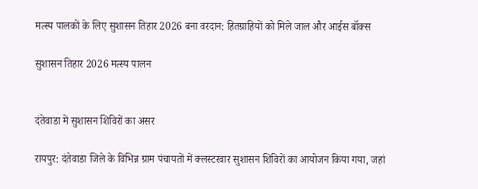मत्स्य पालकों के लिए सुशासन तिहार 2026 बना वरदान: हितग्राहियों को मिले जाल और आईस बॉक्स

सुशासन तिहार 2026 मत्स्य पालन


दंतेवाडा में सुशासन शिविरों का असर

रायपुर: दंतेवाडा जिले के विभिन्न ग्राम पंचायतों में क्लस्टरवार सुशासन शिविरों का आयोजन किया गया, जहां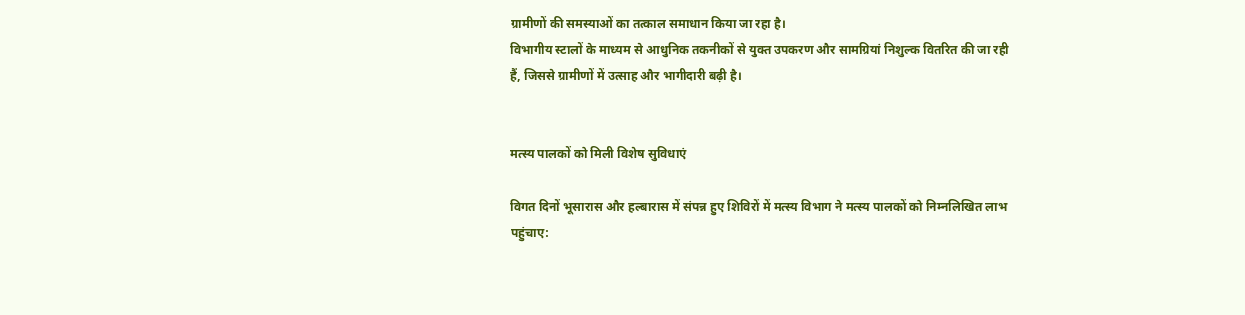ग्रामीणों की समस्याओं का तत्काल समाधान किया जा रहा है।
विभागीय स्टालों के माध्यम से आधुनिक तकनीकों से युक्त उपकरण और सामग्रियां निशुल्क वितरित की जा रही हैं, जिससे ग्रामीणों में उत्साह और भागीदारी बढ़ी है।


मत्स्य पालकों को मिली विशेष सुविधाएं

विगत दिनों भूसारास और हल्बारास में संपन्न हुए शिविरों में मत्स्य विभाग ने मत्स्य पालकों को निम्नलिखित लाभ पहुंचाए: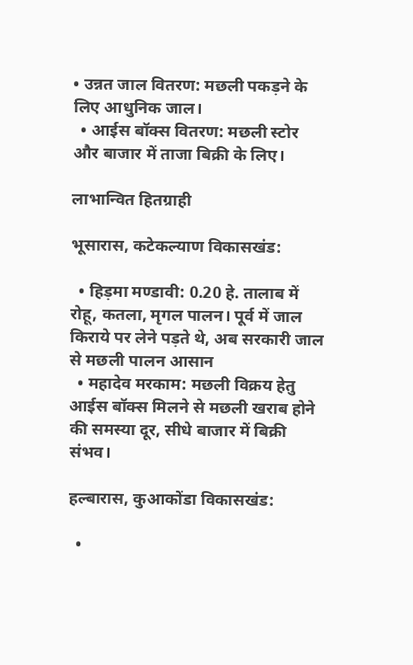• उन्नत जाल वितरण: मछली पकड़ने के लिए आधुनिक जाल।
  • आईस बॉक्स वितरण: मछली स्टोर और बाजार में ताजा बिक्री के लिए।

लाभान्वित हितग्राही

भूसारास, कटेकल्याण विकासखंड:

  • हिड़मा मण्डावी: 0.20 हे. तालाब में रोहू, कतला, मृगल पालन। पूर्व में जाल किराये पर लेने पड़ते थे, अब सरकारी जाल से मछली पालन आसान
  • महादेव मरकाम: मछली विक्रय हेतु आईस बॉक्स मिलने से मछली खराब होने की समस्या दूर, सीधे बाजार में बिक्री संभव।

हल्बारास, कुआकोंडा विकासखंड:

  •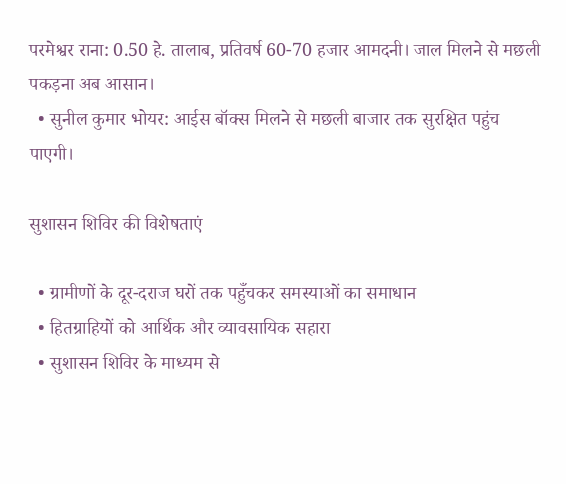परमेश्वर राना: 0.50 हे. तालाब, प्रतिवर्ष 60-70 हजार आमदनी। जाल मिलने से मछली पकड़ना अब आसान।
  • सुनील कुमार भोयर: आईस बॉक्स मिलने से मछली बाजार तक सुरक्षित पहुंच पाएगी।

सुशासन शिविर की विशेषताएं

  • ग्रामीणों के दूर-दराज घरों तक पहुँचकर समस्याओं का समाधान
  • हितग्राहियों को आर्थिक और व्यावसायिक सहारा
  • सुशासन शिविर के माध्यम से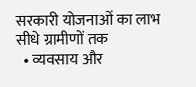सरकारी योजनाओं का लाभ सीधे ग्रामीणों तक
  • व्यवसाय और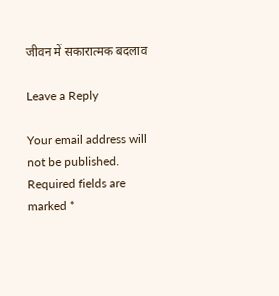जीवन में सकारात्मक बदलाव

Leave a Reply

Your email address will not be published. Required fields are marked *